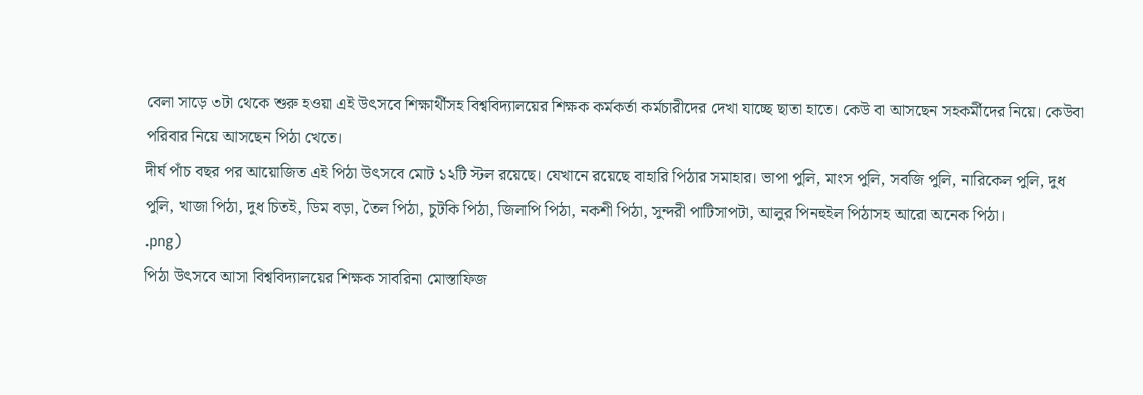বেলা সাড়ে ৩টা থেকে শুরু হওয়া এই উৎসবে শিক্ষার্থীসহ বিশ্ববিদ্যালয়ের শিক্ষক কর্মকর্তা কর্মচারীদের দেখা যাচ্ছে ছাতা হাতে। কেউ বা আসছেন সহকর্মীদের নিয়ে। কেউবা পরিবার নিয়ে আসছেন পিঠা খেতে।
দীর্ঘ পাঁচ বছর পর আয়োজিত এই পিঠা উৎসবে মোট ১২টি স্টল রয়েছে। যেখানে রয়েছে বাহারি পিঠার সমাহার। ভাপা পুলি, মাংস পুলি, সবজি পুলি, নারিকেল পুলি, দুধ পুলি, খাজা পিঠা, দুধ চিতই, ডিম বড়া, তৈল পিঠা, চুটকি পিঠা, জিলাপি পিঠা, নকশী পিঠা, সুন্দরী পাটিসাপটা, আলুর পিনহুইল পিঠাসহ আরো অনেক পিঠা।
.png)
পিঠা উৎসবে আসা বিশ্ববিদ্যালয়ের শিক্ষক সাবরিনা মোস্তাফিজ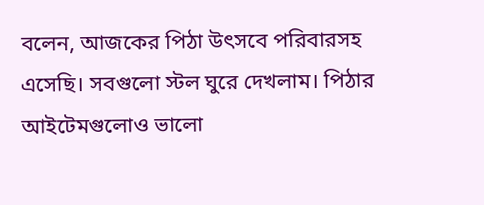বলেন, আজকের পিঠা উৎসবে পরিবারসহ এসেছি। সবগুলো স্টল ঘুরে দেখলাম। পিঠার আইটেমগুলোও ভালো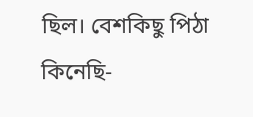ছিল। বেশকিছু পিঠা কিনেছি-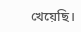খেয়েছি।